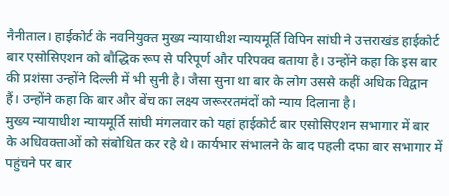नैनीताल। हाईकोर्ट के नवनियुक्त मुख्य न्यायाधीश न्यायमूर्ति विपिन सांघी ने उत्तराखंड हाईकोर्ट बार एसोसिएशन को बौद्धिक रूप से परिपूर्ण और परिपक्व बताया है। उन्होंने कहा कि इस बार की प्रशंसा उन्होंने दिल्ली में भी सुनी है। जैसा सुना था बार के लोग उससे कहीं अधिक विद्वान हैं। उन्होंने कहा कि बार और बेंच का लक्ष्य जरूररतमंदों को न्याय दिलाना है।
मुख्य न्यायाधीश न्यायमूर्ति सांघी मंगलवार को यहां हाईकोर्ट बार एसोसिएशन सभागार में बार के अधिवक्ताओं को संबोधित कर रहे थे। कार्यभार संभालने के बाद पहली दफा बार सभागार में पहुंचने पर बार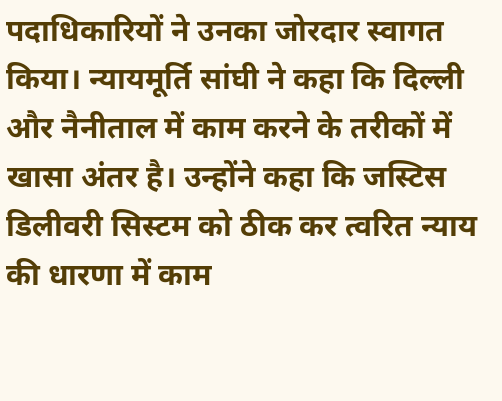पदाधिकारियों ने उनका जोरदार स्वागत किया। न्यायमूर्ति सांघी ने कहा कि दिल्ली और नैनीताल में काम करने के तरीकों में खासा अंतर है। उन्होंने कहा कि जस्टिस डिलीवरी सिस्टम को ठीक कर त्वरित न्याय की धारणा में काम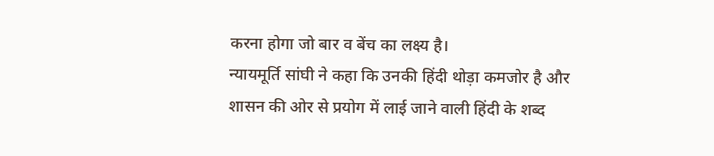करना होगा जो बार व बेंच का लक्ष्य है।
न्यायमूर्ति सांघी ने कहा कि उनकी हिंदी थोड़ा कमजोर है और शासन की ओर से प्रयोग में लाई जाने वाली हिंदी के शब्द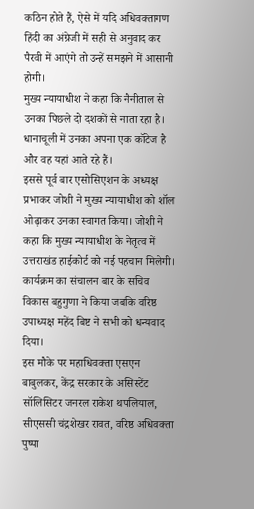कठिन होते हैं, ऐसे में यदि अधिवक्तागण हिंदी का अंग्रेजी में सही से अनुवाद कर पैरवी में आएंगे तो उन्हें समझने में आसानी होगी।
मुख्य न्यायाधीश ने कहा कि नैनीताल से उनका पिछले दो दशकों से नाता रहा है। धानाचूली में उनका अपना एक कॉटेज है और वह यहां आते रहे हैं।
इससे पूर्व बार एसोसिएशन के अध्यक्ष प्रभाकर जोशी ने मुख्य न्यायाधीश को शॉल ओढ़ाकर उनका स्वागत किया। जोशी ने कहा कि मुख्य न्यायाधीश के नेतृत्व में उत्तराखंड हाईकोर्ट को नई पहचान मिलेगी। कार्यक्रम का संचालन बार के सचिव विकास बहुगुणा ने किया जबकि वरिष्ठ उपाध्यक्ष महेंद बिष्ट ने सभी को धन्यवाद दिया।
इस मौके पर महाधिवक्ता एसएन बाबुलकर, केंद्र सरकार के असिस्टेंट सॉलिसिटर जनरल राकेश थपलियाल, सीएससी चंद्रशेखर रावत, वरिष्ठ अधिवक्ता पुष्पा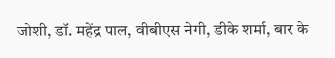जोशी, डॉ. महेंद्र पाल, वीबीएस नेगी, डीके शर्मा, बार के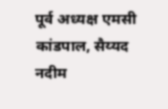पूर्व अध्यक्ष एमसी कांडपाल, सैय्यद नदीम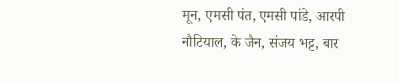मून, एमसी पंत, एमसी पांडे, आरपी नौटियाल, के जैन, संजय भट्ट, बार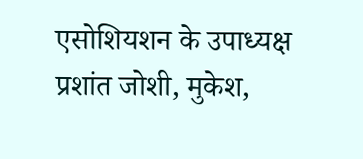एसोशियशन के उपाध्यक्ष प्रशांत जोशी, मुकेश,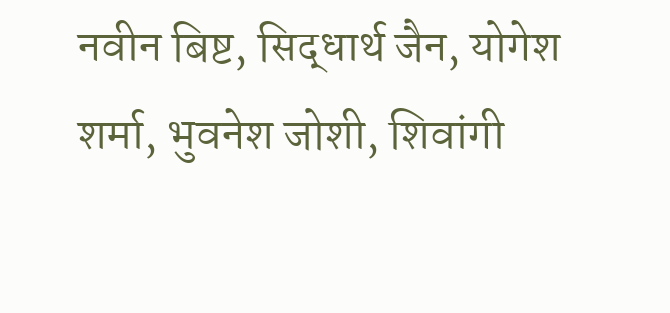नवीन बिष्ट, सिद्धार्थ जैन, योगेश शर्मा, भुवनेश जोशी, शिवांगी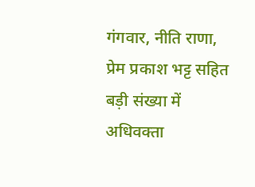गंगवार, नीति राणा, प्रेम प्रकाश भट्ट सहित बड़ी संख्या में अधिवक्ता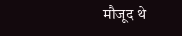मौजूद थे